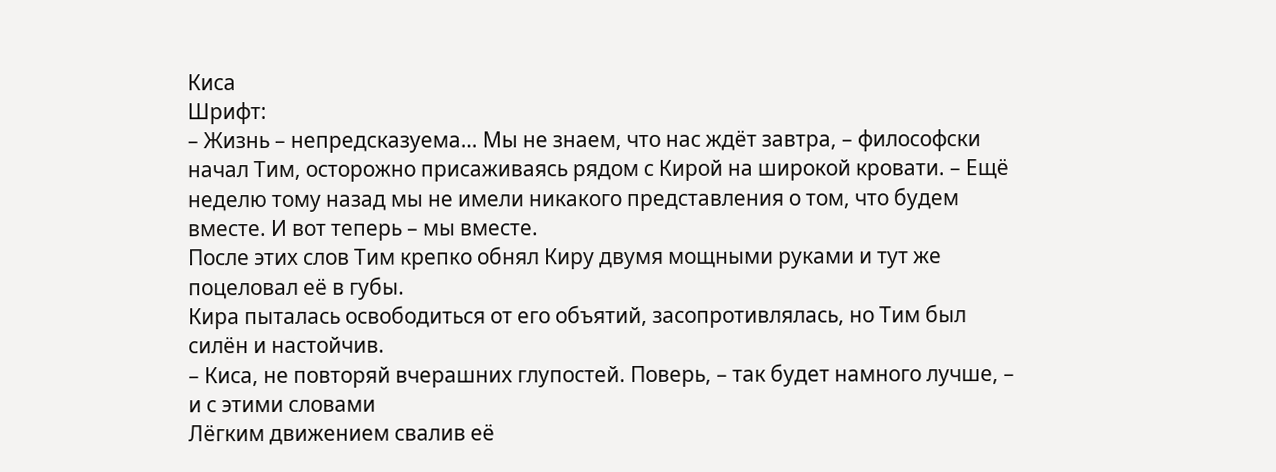Киса
Шрифт:
– Жизнь – непредсказуема… Мы не знаем, что нас ждёт завтра, – философски начал Тим, осторожно присаживаясь рядом с Кирой на широкой кровати. – Ещё неделю тому назад мы не имели никакого представления о том, что будем вместе. И вот теперь – мы вместе.
После этих слов Тим крепко обнял Киру двумя мощными руками и тут же поцеловал её в губы.
Кира пыталась освободиться от его объятий, засопротивлялась, но Тим был силён и настойчив.
– Киса, не повторяй вчерашних глупостей. Поверь, – так будет намного лучше, – и с этими словами
Лёгким движением свалив её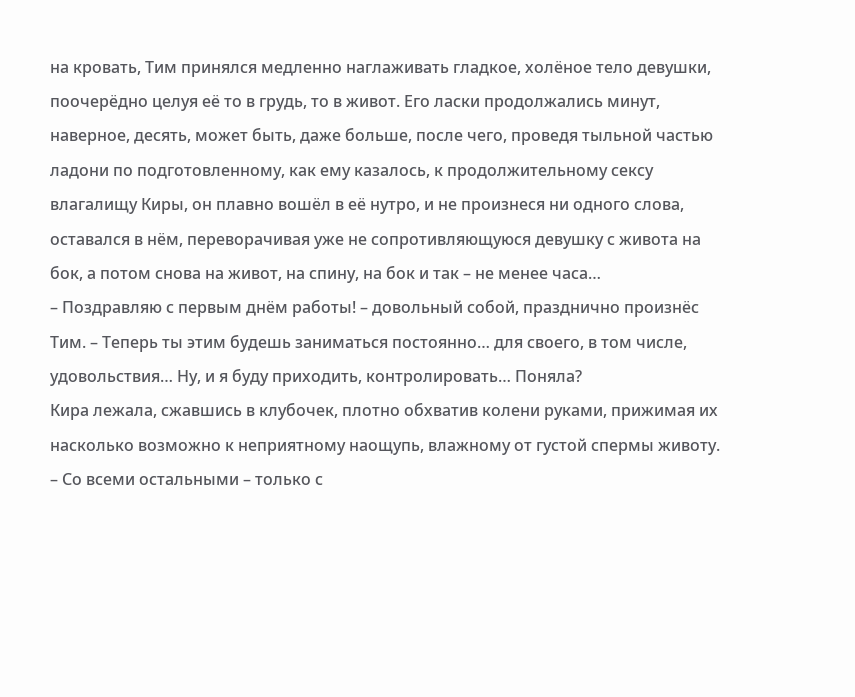на кровать, Тим принялся медленно наглаживать гладкое, холёное тело девушки, поочерёдно целуя её то в грудь, то в живот. Его ласки продолжались минут, наверное, десять, может быть, даже больше, после чего, проведя тыльной частью ладони по подготовленному, как ему казалось, к продолжительному сексу влагалищу Киры, он плавно вошёл в её нутро, и не произнеся ни одного слова, оставался в нём, переворачивая уже не сопротивляющуюся девушку с живота на бок, а потом снова на живот, на спину, на бок и так – не менее часа…
– Поздравляю с первым днём работы! – довольный собой, празднично произнёс Тим. – Теперь ты этим будешь заниматься постоянно… для своего, в том числе, удовольствия… Ну, и я буду приходить, контролировать… Поняла?
Кира лежала, сжавшись в клубочек, плотно обхватив колени руками, прижимая их насколько возможно к неприятному наощупь, влажному от густой спермы животу.
– Со всеми остальными – только с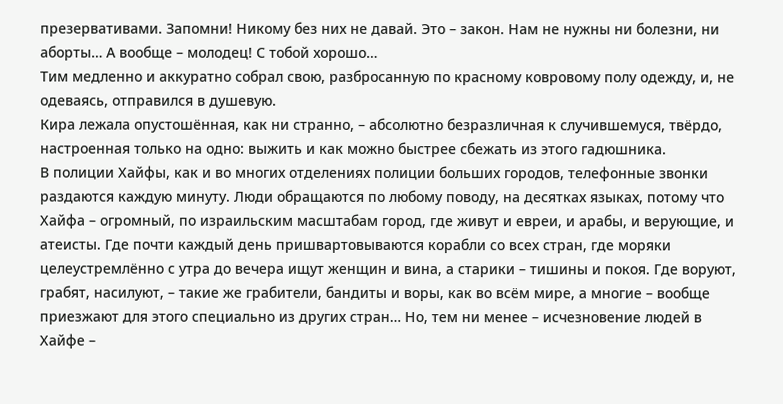презервативами. Запомни! Никому без них не давай. Это – закон. Нам не нужны ни болезни, ни аборты… А вообще – молодец! С тобой хорошо…
Тим медленно и аккуратно собрал свою, разбросанную по красному ковровому полу одежду, и, не одеваясь, отправился в душевую.
Кира лежала опустошённая, как ни странно, – абсолютно безразличная к случившемуся, твёрдо, настроенная только на одно: выжить и как можно быстрее сбежать из этого гадюшника.
В полиции Хайфы, как и во многих отделениях полиции больших городов, телефонные звонки раздаются каждую минуту. Люди обращаются по любому поводу, на десятках языках, потому что Хайфа – огромный, по израильским масштабам город, где живут и евреи, и арабы, и верующие, и атеисты. Где почти каждый день пришвартовываются корабли со всех стран, где моряки целеустремлённо с утра до вечера ищут женщин и вина, а старики – тишины и покоя. Где воруют, грабят, насилуют, – такие же грабители, бандиты и воры, как во всём мире, а многие – вообще приезжают для этого специально из других стран… Но, тем ни менее – исчезновение людей в Хайфе –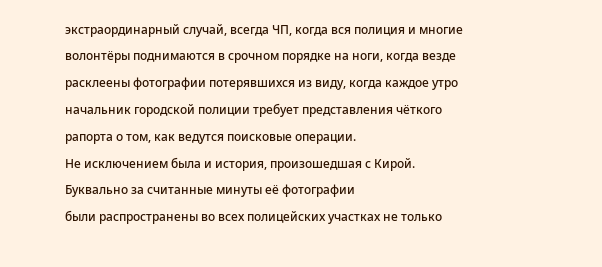экстраординарный случай, всегда ЧП, когда вся полиция и многие волонтёры поднимаются в срочном порядке на ноги, когда везде расклеены фотографии потерявшихся из виду, когда каждое утро начальник городской полиции требует представления чёткого рапорта о том, как ведутся поисковые операции.
Не исключением была и история, произошедшая с Кирой. Буквально за считанные минуты её фотографии
были распространены во всех полицейских участках не только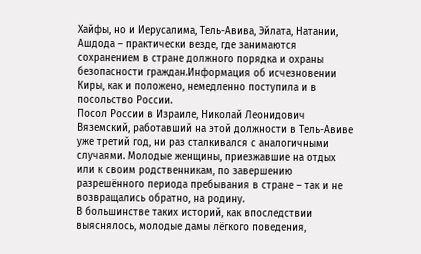Хайфы, но и Иерусалима, Тель-Авива, Эйлата, Натании, Ашдода – практически везде, где занимаются сохранением в стране должного порядка и охраны безопасности граждан.Информация об исчезновении Киры, как и положено, немедленно поступила и в посольство России.
Посол России в Израиле, Николай Леонидович Вяземский, работавший на этой должности в Тель-Авиве уже третий год, ни раз сталкивался с аналогичными случаями. Молодые женщины, приезжавшие на отдых или к своим родственникам, по завершению разрешённого периода пребывания в стране – так и не возвращались обратно, на родину.
В большинстве таких историй, как впоследствии выяснялось, молодые дамы лёгкого поведения,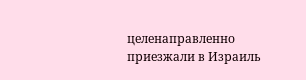целенаправленно приезжали в Израиль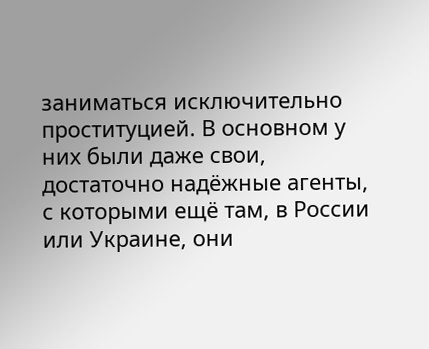заниматься исключительно проституцией. В основном у них были даже свои, достаточно надёжные агенты, с которыми ещё там, в России или Украине, они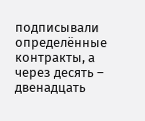подписывали определённые контракты, а через десять – двенадцать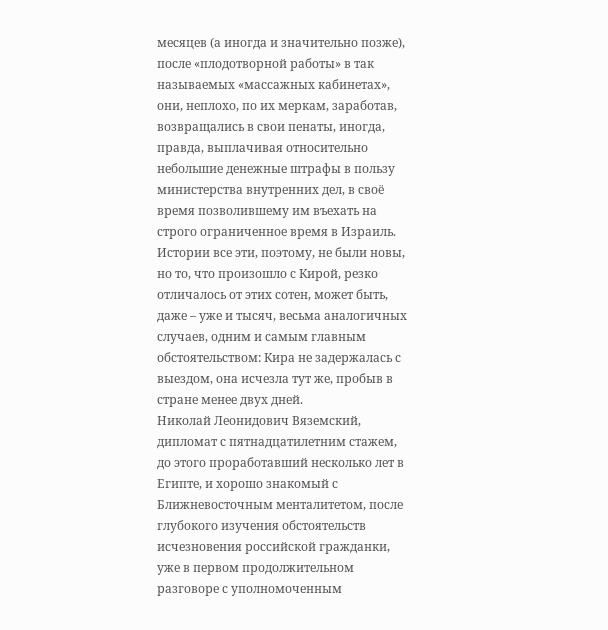месяцев (а иногда и значительно позже), после «плодотворной работы» в так называемых «массажных кабинетах», они, неплохо, по их меркам, заработав, возвращались в свои пенаты, иногда, правда, выплачивая относительно небольшие денежные штрафы в пользу министерства внутренних дел, в своё время позволившему им въехать на строго ограниченное время в Израиль.
Истории все эти, поэтому, не были новы, но то, что произошло с Кирой, резко отличалось от этих сотен, может быть, даже – уже и тысяч, весьма аналогичных случаев, одним и самым главным обстоятельством: Кира не задержалась с выездом, она исчезла тут же, пробыв в стране менее двух дней.
Николай Леонидович Вяземский, дипломат с пятнадцатилетним стажем, до этого проработавший несколько лет в Египте, и хорошо знакомый с Ближневосточным менталитетом, после глубокого изучения обстоятельств исчезновения российской гражданки, уже в первом продолжительном разговоре с уполномоченным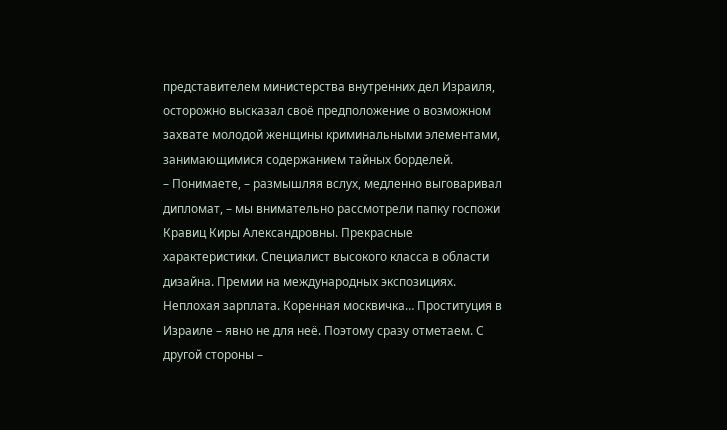представителем министерства внутренних дел Израиля, осторожно высказал своё предположение о возможном захвате молодой женщины криминальными элементами, занимающимися содержанием тайных борделей.
– Понимаете, – размышляя вслух, медленно выговаривал дипломат, – мы внимательно рассмотрели папку госпожи Кравиц Киры Александровны. Прекрасные характеристики. Специалист высокого класса в области дизайна. Премии на международных экспозициях. Неплохая зарплата. Коренная москвичка… Проституция в Израиле – явно не для неё. Поэтому сразу отметаем. С другой стороны –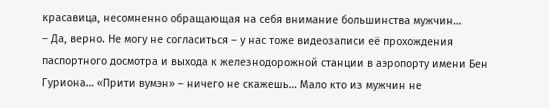красавица, несомненно обращающая на себя внимание большинства мужчин…
– Да, верно. Не могу не согласиться – у нас тоже видеозаписи её прохождения паспортного досмотра и выхода к железнодорожной станции в аэропорту имени Бен Гуриона… «Прити вумэн» – ничего не скажешь… Мало кто из мужчин не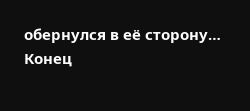обернулся в её сторону…
Конец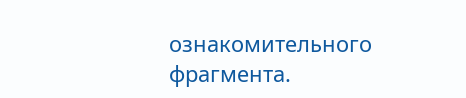ознакомительного фрагмента.